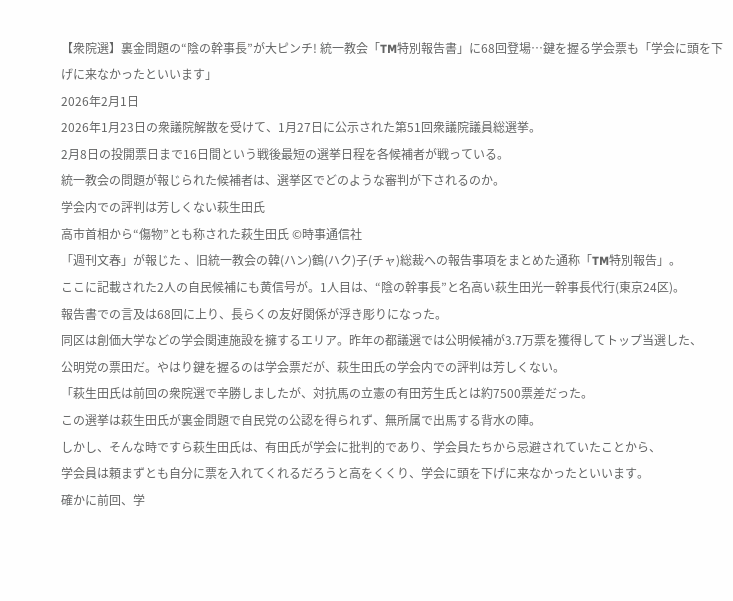【衆院選】裏金問題の“陰の幹事長”が大ピンチ! 統一教会「TM特別報告書」に68回登場…鍵を握る学会票も「学会に頭を下げに来なかったといいます」
2026年2月1日
2026年1月23日の衆議院解散を受けて、1月27日に公示された第51回衆議院議員総選挙。
2月8日の投開票日まで16日間という戦後最短の選挙日程を各候補者が戦っている。
統一教会の問題が報じられた候補者は、選挙区でどのような審判が下されるのか。
学会内での評判は芳しくない萩生田氏
高市首相から“傷物”とも称された萩生田氏 ©時事通信社
「週刊文春」が報じた 、旧統一教会の韓(ハン)鶴(ハク)子(チャ)総裁への報告事項をまとめた通称「TM特別報告」。
ここに記載された2人の自民候補にも黄信号が。1人目は、“陰の幹事長”と名高い萩生田光一幹事長代行(東京24区)。
報告書での言及は68回に上り、長らくの友好関係が浮き彫りになった。
同区は創価大学などの学会関連施設を擁するエリア。昨年の都議選では公明候補が3.7万票を獲得してトップ当選した、
公明党の票田だ。やはり鍵を握るのは学会票だが、萩生田氏の学会内での評判は芳しくない。
「萩生田氏は前回の衆院選で辛勝しましたが、対抗馬の立憲の有田芳生氏とは約7500票差だった。
この選挙は萩生田氏が裏金問題で自民党の公認を得られず、無所属で出馬する背水の陣。
しかし、そんな時ですら萩生田氏は、有田氏が学会に批判的であり、学会員たちから忌避されていたことから、
学会員は頼まずとも自分に票を入れてくれるだろうと高をくくり、学会に頭を下げに来なかったといいます。
確かに前回、学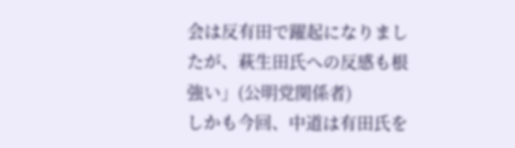会は反有田で躍起になりましたが、萩生田氏への反感も根強い」(公明党関係者)
しかも今回、中道は有田氏を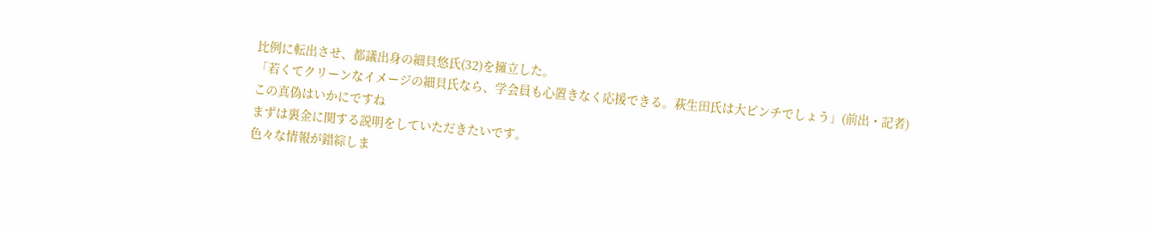比例に転出させ、都議出身の細貝悠氏(32)を擁立した。
「若くてクリーンなイメージの細貝氏なら、学会員も心置きなく応援できる。萩生田氏は大ピンチでしょう」(前出・記者)
この真偽はいかにですね
まずは裏金に関する説明をしていただきたいです。
色々な情報が錯綜しま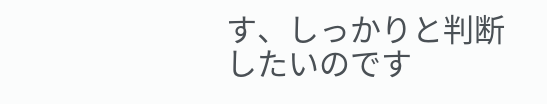す、しっかりと判断したいのです